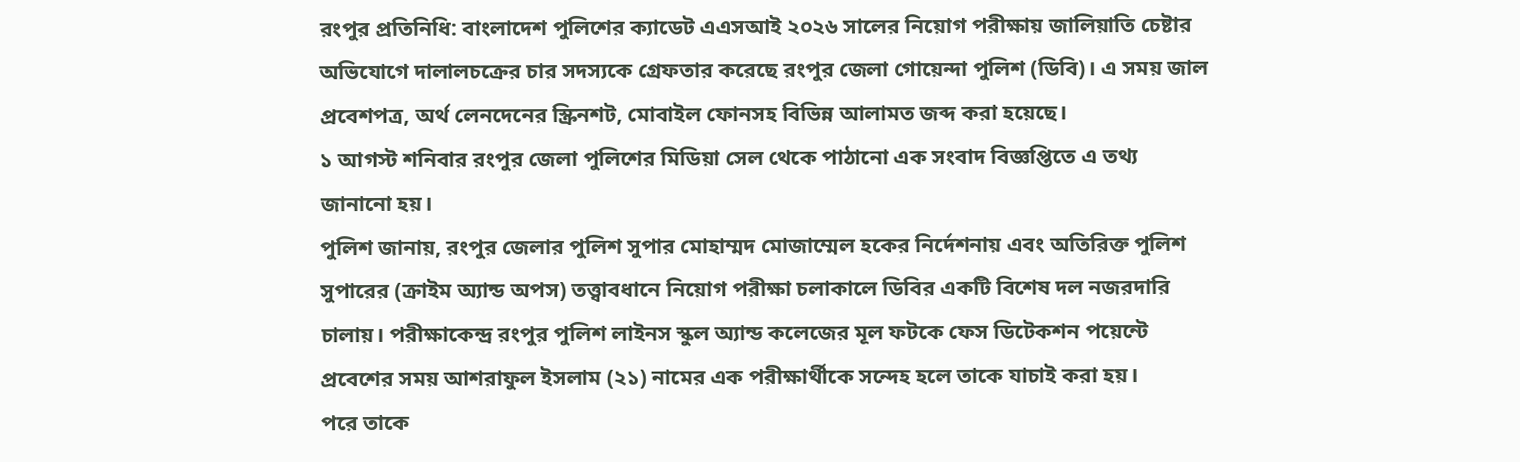রংপুর প্রতিনিধি: বাংলাদেশ পুলিশের ক্যাডেট এএসআই ২০২৬ সালের নিয়োগ পরীক্ষায় জালিয়াতি চেষ্টার অভিযোগে দালালচক্রের চার সদস্যকে গ্রেফতার করেছে রংপুর জেলা গোয়েন্দা পুলিশ (ডিবি)। এ সময় জাল প্রবেশপত্র, অর্থ লেনদেনের স্ক্রিনশট, মোবাইল ফোনসহ বিভিন্ন আলামত জব্দ করা হয়েছে।
১ আগস্ট শনিবার রংপুর জেলা পুলিশের মিডিয়া সেল থেকে পাঠানো এক সংবাদ বিজ্ঞপ্তিতে এ তথ্য জানানো হয়।
পুলিশ জানায়, রংপুর জেলার পুলিশ সুপার মোহাম্মদ মোজাম্মেল হকের নির্দেশনায় এবং অতিরিক্ত পুলিশ সুপারের (ক্রাইম অ্যান্ড অপস) তত্ত্বাবধানে নিয়োগ পরীক্ষা চলাকালে ডিবির একটি বিশেষ দল নজরদারি চালায়। পরীক্ষাকেন্দ্র রংপুর পুলিশ লাইনস স্কুল অ্যান্ড কলেজের মূল ফটকে ফেস ডিটেকশন পয়েন্টে প্রবেশের সময় আশরাফুল ইসলাম (২১) নামের এক পরীক্ষার্থীকে সন্দেহ হলে তাকে যাচাই করা হয়।
পরে তাকে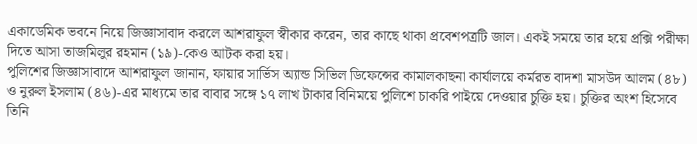একাডেমিক ভবনে নিয়ে জিজ্ঞাসাবাদ করলে আশরাফুল স্বীকার করেন, তার কাছে থাকা প্রবেশপত্রটি জাল। একই সময়ে তার হয়ে প্রক্সি পরীক্ষা দিতে আসা তাজমিলুর রহমান (১৯)-কেও আটক করা হয়।
পুলিশের জিজ্ঞাসাবাদে আশরাফুল জানান, ফায়ার সার্ভিস অ্যান্ড সিভিল ডিফেন্সের কামালকাছনা কার্যালয়ে কর্মরত বাদশা মাসউদ আলম (৪৮) ও নুরুল ইসলাম (৪৬)-এর মাধ্যমে তার বাবার সঙ্গে ১৭ লাখ টাকার বিনিময়ে পুলিশে চাকরি পাইয়ে দেওয়ার চুক্তি হয়। চুক্তির অংশ হিসেবে তিনি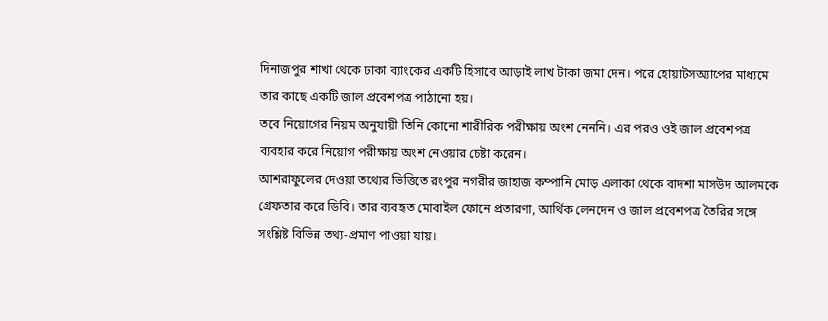দিনাজপুর শাখা থেকে ঢাকা ব্যাংকের একটি হিসাবে আড়াই লাখ টাকা জমা দেন। পরে হোয়াটসঅ্যাপের মাধ্যমে তার কাছে একটি জাল প্রবেশপত্র পাঠানো হয়।
তবে নিয়োগের নিয়ম অনুযায়ী তিনি কোনো শারীরিক পরীক্ষায় অংশ নেননি। এর পরও ওই জাল প্রবেশপত্র ব্যবহার করে নিয়োগ পরীক্ষায় অংশ নেওয়ার চেষ্টা করেন।
আশরাফুলের দেওয়া তথ্যের ভিত্তিতে রংপুর নগরীর জাহাজ কম্পানি মোড় এলাকা থেকে বাদশা মাসউদ আলমকে গ্রেফতার করে ডিবি। তার ব্যবহৃত মোবাইল ফোনে প্রতারণা, আর্থিক লেনদেন ও জাল প্রবেশপত্র তৈরির সঙ্গে সংশ্লিষ্ট বিভিন্ন তথ্য-প্রমাণ পাওয়া যায়।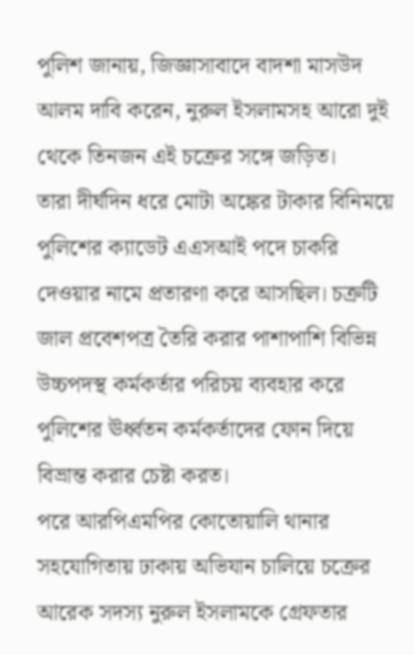পুলিশ জানায়, জিজ্ঞাসাবাদে বাদশা মাসউদ আলম দাবি করেন, নুরুল ইসলামসহ আরো দুই থেকে তিনজন এই চক্রের সঙ্গে জড়িত।
তারা দীর্ঘদিন ধরে মোটা অঙ্কের টাকার বিনিময়ে পুলিশের ক্যাডেট এএসআই পদে চাকরি দেওয়ার নামে প্রতারণা করে আসছিল। চক্রটি জাল প্রবেশপত্র তৈরি করার পাশাপাশি বিভিন্ন উচ্চপদস্থ কর্মকর্তার পরিচয় ব্যবহার করে পুলিশের ঊর্ধ্বতন কর্মকর্তাদের ফোন দিয়ে বিভ্রান্ত করার চেষ্টা করত।
পরে আরপিএমপির কোতোয়ালি থানার সহযোগিতায় ঢাকায় অভিযান চালিয়ে চক্রের আরেক সদস্য নুরুল ইসলামকে গ্রেফতার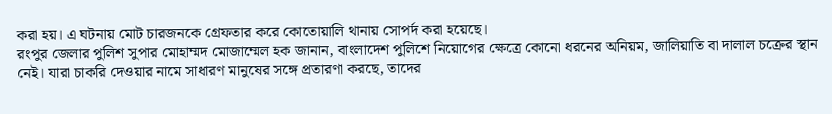করা হয়। এ ঘটনায় মোট চারজনকে গ্রেফতার করে কোতোয়ালি থানায় সোপর্দ করা হয়েছে।
রংপুর জেলার পুলিশ সুপার মোহাম্মদ মোজাম্মেল হক জানান, বাংলাদেশ পুলিশে নিয়োগের ক্ষেত্রে কোনো ধরনের অনিয়ম, জালিয়াতি বা দালাল চক্রের স্থান নেই। যারা চাকরি দেওয়ার নামে সাধারণ মানুষের সঙ্গে প্রতারণা করছে, তাদের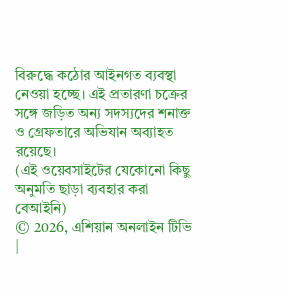বিরুদ্ধে কঠোর আইনগত ব্যবস্থা নেওয়া হচ্ছে। এই প্রতারণা চক্রের সঙ্গে জড়িত অন্য সদস্যদের শনাক্ত ও গ্রেফতারে অভিযান অব্যাহত রয়েছে।
(এই ওয়েবসাইটের যেকোনো কিছু অনুমতি ছাড়া ব্যবহার করা বেআইনি)
© 2026, এশিয়ান অনলাইন টিভি  |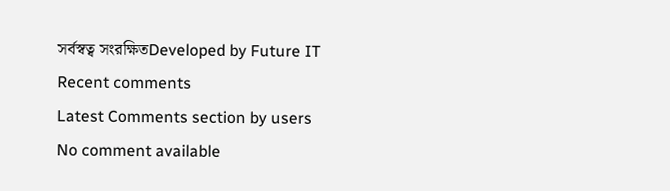সর্বস্বত্ব সংরক্ষিতDeveloped by Future IT
Recent comments
Latest Comments section by users
No comment available